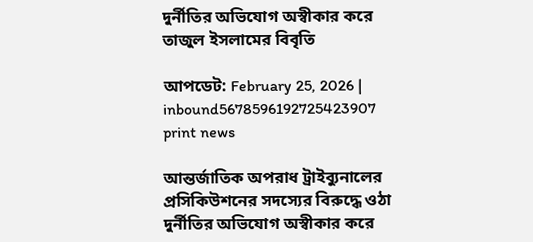দুর্নীতির অভিযোগ অস্বীকার করে তাজুল ইসলামের বিবৃতি

আপডেট: February 25, 2026 |
inbound5678596192725423907
print news

আন্তর্জাতিক অপরাধ ট্রাইব্যুনালের প্রসিকিউশনের সদস্যের বিরুদ্ধে ওঠা দুর্নীতির অভিযোগ অস্বীকার করে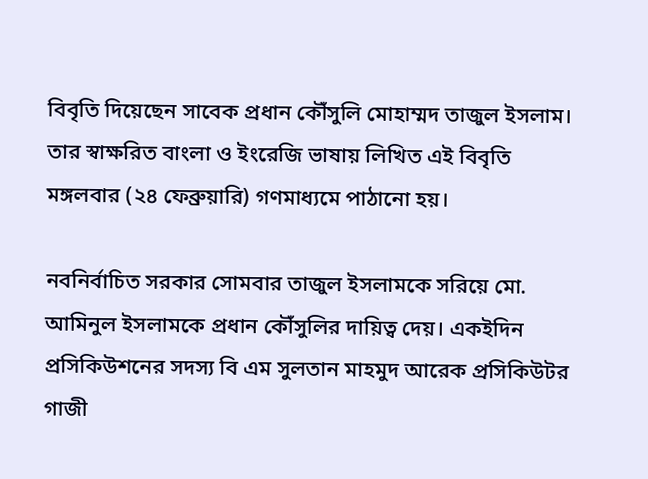বিবৃতি দিয়েছেন সাবেক প্রধান কৌঁসুলি মোহাম্মদ তাজুল ইসলাম। তার স্বাক্ষরিত বাংলা ও ইংরেজি ভাষায় লিখিত এই বিবৃতি মঙ্গলবার (২৪ ফেব্রুয়ারি) গণমাধ্যমে পাঠানো হয়।

নবনির্বাচিত সরকার সোমবার তাজুল ইসলামকে সরিয়ে মো. আমিনুল ইসলামকে প্রধান কৌঁসুলির দায়িত্ব দেয়। একইদিন প্রসিকিউশনের সদস্য বি এম সুলতান মাহমুদ আরেক প্রসিকিউটর গাজী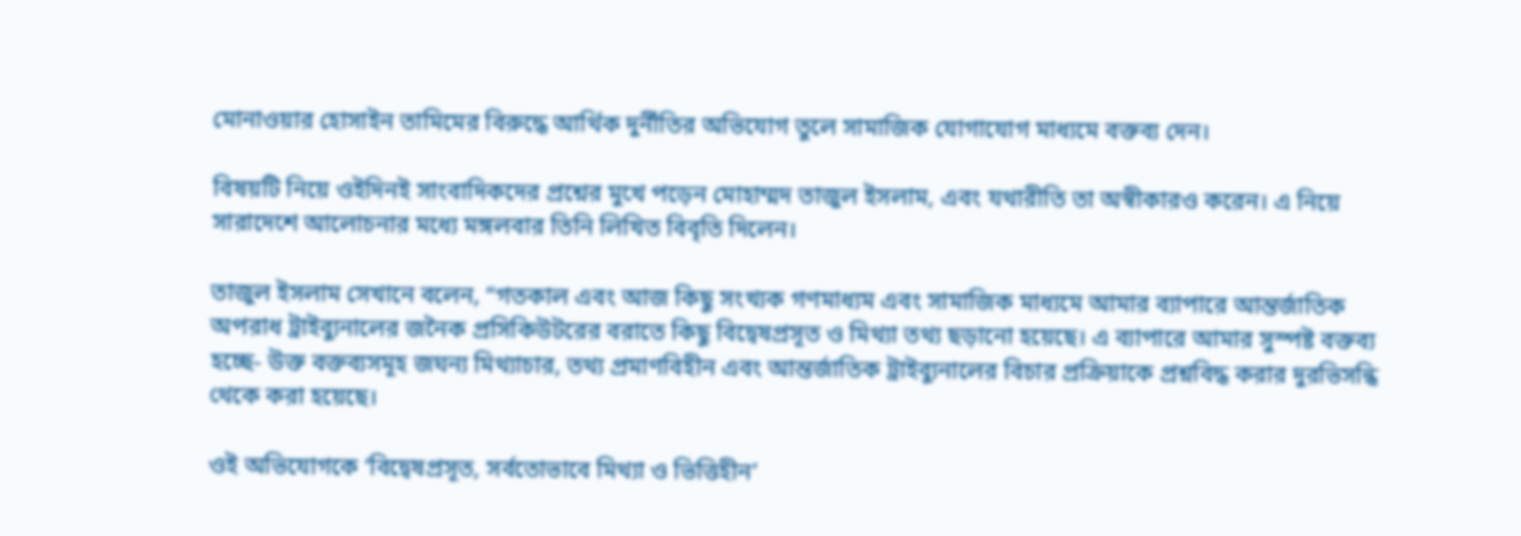মোনাওয়ার হোসাইন তামিমের বিরুদ্ধে আর্থিক দুর্নীতির অভিযোগ তুলে সামাজিক যোগাযোগ মাধ্যমে বক্তব্য দেন।

বিষয়টি নিয়ে ওইদিনই সাংবাদিকদের প্রশ্নের মুখে পড়েন মোহাম্মদ তাজুল ইসলাম, এবং যথারীতি তা অস্বীকারও করেন। এ নিয়ে সারাদেশে আলোচনার মধ্যে মঙ্গলবার তিনি লিখিত বিবৃতি দিলেন।

তাজুল ইসলাম সেখানে বলেন, “গতকাল এবং আজ কিছু সংখ্যক গণমাধ্যম এবং সামাজিক মাধ্যমে আমার ব্যাপারে আন্তর্জাতিক অপরাধ ট্রাইব্যুনালের জনৈক প্রসিকিউটরের বরাতে কিছু বিদ্বেষপ্রসূত ও মিথ্যা তথ্য ছড়ানো হয়েছে। এ ব্যাপারে আমার সুস্পষ্ট বক্তব্য হচ্ছে- উক্ত বক্তব্যসমূহ জঘন্য মিথ্যাচার, তথ্য প্রমাণবিহীন এবং আন্তর্জাতিক ট্রাইব্যুনালের বিচার প্রক্রিয়াকে প্রশ্নবিদ্ধ করার দুরভিসন্ধি থেকে করা হয়েছে।

ওই অভিযোগকে ‘বিদ্বেষপ্রসূত, সর্বতোভাবে মিথ্যা ও ভিত্তিহীন’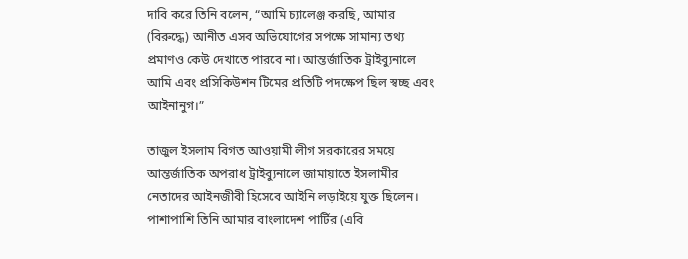দাবি করে তিনি বলেন, “আমি চ্যালেঞ্জ করছি, আমার (বিরুদ্ধে) আনীত এসব অভিযোগের সপক্ষে সামান্য তথ্য প্রমাণও কেউ দেখাতে পারবে না। আন্তর্জাতিক ট্রাইব্যুনালে আমি এবং প্রসিকিউশন টিমের প্রতিটি পদক্ষেপ ছিল স্বচ্ছ এবং আইনানুগ।”

তাজুল ইসলাম বিগত আওয়ামী লীগ সরকারের সময়ে আন্তর্জাতিক অপরাধ ট্রাইব্যুনালে জামায়াতে ইসলামীর নেতাদের আইনজীবী হিসেবে আইনি লড়াইয়ে যুক্ত ছিলেন। পাশাপাশি তিনি আমার বাংলাদেশ পার্টির (এবি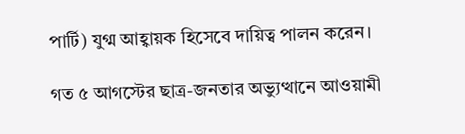পার্টি) যুগ্ম আহ্বায়ক হিসেবে দায়িত্ব পালন করেন।

গত ৫ আগস্টের ছাত্র-জনতার অভ্যুত্থানে আওয়ামী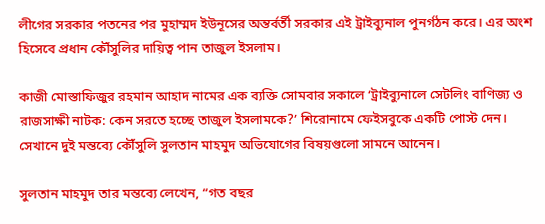লীগের সরকার পতনের পর মুহাম্মদ ইউনূসের অন্তর্বর্তী সরকার এই ট্রাইব্যুনাল পুনর্গঠন করে। এর অংশ হিসেবে প্রধান কৌঁসুলির দায়িত্ব পান তাজুল ইসলাম।

কাজী মোস্তাফিজুর রহমান আহাদ নামের এক ব্যক্তি সোমবার সকালে ‘ট্রাইব্যুনালে সেটলিং বাণিজ্য ও রাজসাক্ষী নাটক: কেন সরতে হচ্ছে তাজুল ইসলামকে?’ শিরোনামে ফেইসবুকে একটি পোস্ট দেন। সেখানে দুই মন্তব্যে কৌঁসুলি সুলতান মাহমুদ অভিযোগের বিষয়গুলো সামনে আনেন।

সুলতান মাহমুদ তার মন্তব্যে লেখেন, “গত বছর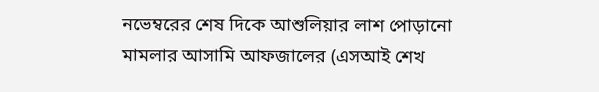নভেম্বরের শেষ দিকে আশুলিয়ার লাশ পোড়ানো মামলার আসামি আফজালের (এসআই শেখ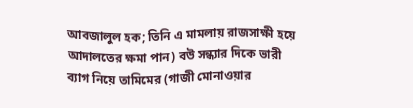আবজালুল হক; তিনি এ মামলায় রাজসাক্ষী হয়ে আদালতের ক্ষমা পান) বউ সন্ধ্যার দিকে ভারী ব্যাগ নিয়ে তামিমের (গাজী মোনাওয়ার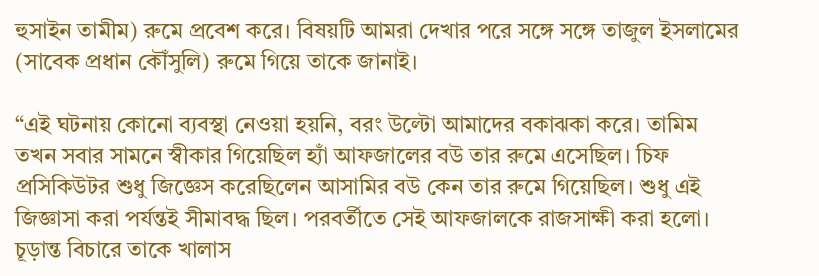হুসাইন তামীম) রুমে প্রবেশ করে। বিষয়টি আমরা দেখার পরে সঙ্গে সঙ্গে তাজুল ইসলামের (সাবেক প্রধান কৌঁসুলি) রুমে গিয়ে তাকে জানাই।

“এই ঘটনায় কোনো ব্যবস্থা নেওয়া হয়নি, বরং উল্টো আমাদের বকাঝকা করে। তামিম তখন সবার সামনে স্বীকার গিয়েছিল হ্যাঁ আফজালের বউ তার রুমে এসেছিল। চিফ প্রসিকিউটর শুধু জিজ্ঞেস করেছিলেন আসামির বউ কেন তার রুমে গিয়েছিল। শুধু এই জিজ্ঞাসা করা পর্যন্তই সীমাবদ্ধ ছিল। পরবর্তীতে সেই আফজালকে রাজসাক্ষী করা হলো। চূড়ান্ত বিচারে তাকে খালাস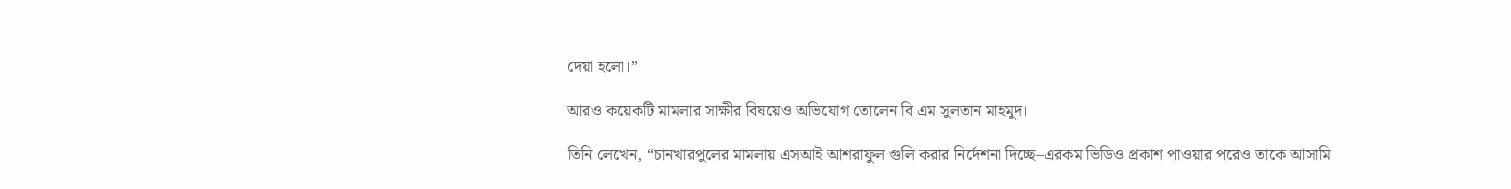দেয়া হলো।”

আরও কয়েকটি মামলার সাক্ষীর বিষয়েও অভিযোগ তোলেন বি এম সুলতান মাহমুদ।

তিনি লেখেন, “চানখারপুলের মামলায় এসআই আশরাফুল গুলি করার নির্দেশনা দিচ্ছে–এরকম ভিডিও প্রকাশ পাওয়ার পরেও তাকে আসামি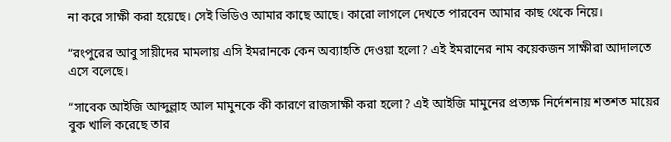না করে সাক্ষী করা হয়েছে। সেই ভিডিও আমার কাছে আছে। কারো লাগলে দেখতে পারবেন আমার কাছ থেকে নিয়ে।

“রংপুরের আবু সায়ীদের মামলায় এসি ইমরানকে কেন অব্যাহতি দেওয়া হলো? এই ইমরানের নাম কয়েকজন সাক্ষীরা আদালতে এসে বলেছে।

“সাবেক আইজি আব্দুল্লাহ আল মামুনকে কী কারণে রাজসাক্ষী করা হলো? এই আইজি মামুনের প্রত্যক্ষ নির্দেশনায় শতশত মায়ের বুক খালি করেছে তার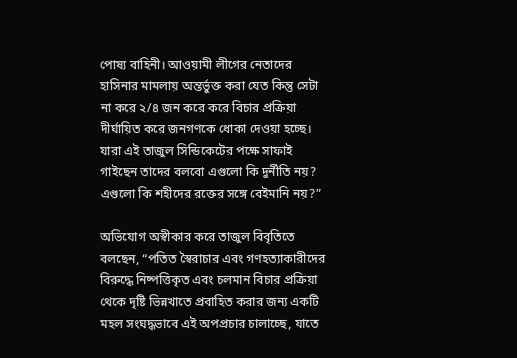পোষ্য বাহিনী। আওয়ামী লীগের নেতাদের হাসিনার মামলায় অন্তর্ভুক্ত করা যেত কিন্তু সেটা না করে ২/৪ জন করে করে বিচার প্রক্রিয়া দীর্ঘায়িত করে জনগণকে ধোকা দেওয়া হচ্ছে। যারা এই তাজুল সিন্ডিকেটের পক্ষে সাফাই গাইছেন তাদের বলবো এগুলো কি দুর্নীতি নয়? এগুলো কি শহীদের রক্তের সঙ্গে বেইমানি নয়?”

অভিযোগ অস্বীকার করে তাজুল বিবৃতিতে বলছেন, “পতিত স্বৈরাচার এবং গণহত্যাকারীদের বিরুদ্ধে নিষ্পত্তিকৃত এবং চলমান বিচার প্রক্রিয়া থেকে দৃষ্টি ভিন্নখাতে প্রবাহিত করার জন্য একটি মহল সংঘদ্ধভাবে এই অপপ্রচার চালাচ্ছে, যাতে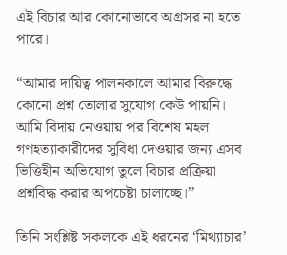এই বিচার আর কোনোভাবে অগ্রসর না হতে পারে।

“আমার দায়িত্ব পালনকালে আমার বিরুদ্ধে কোনো প্রশ্ন তোলার সুযোগ কেউ পায়নি। আমি বিদায় নেওয়ায় পর বিশেষ মহল গণহত্যাকারীদের সুবিধা দেওয়ার জন্য এসব ভিত্তিহীন অভিযোগ তুলে বিচার প্রক্রিয়া প্রশ্নবিদ্ধ করার অপচেষ্টা চালাচ্ছে।”

তিনি সংশ্লিষ্ট সকলকে এই ধরনের ‘মিথ্যাচার’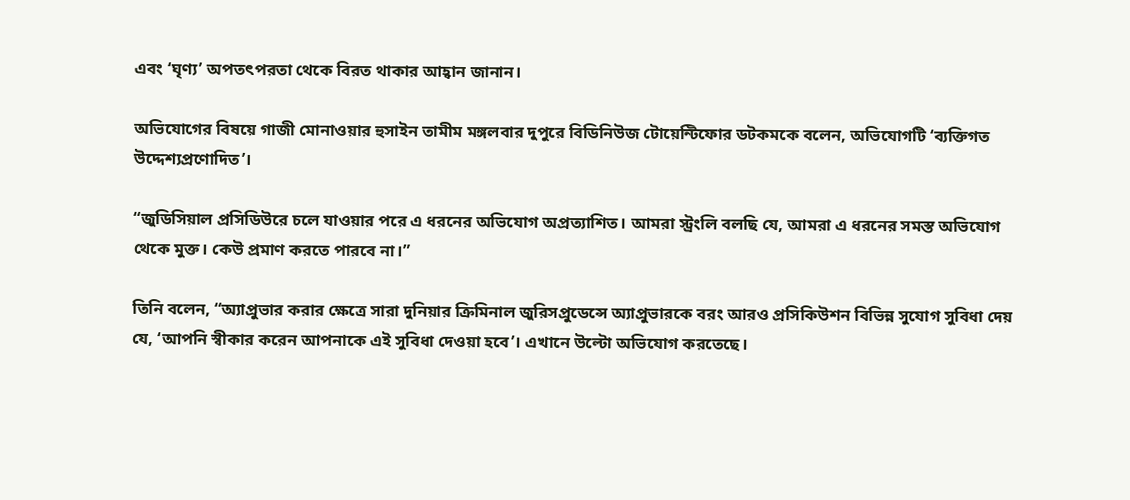এবং ‘ঘৃণ্য’ অপতৎপরতা থেকে বিরত থাকার আহ্বান জানান।

অভিযোগের বিষয়ে গাজী মোনাওয়ার হুসাইন তামীম মঙ্গলবার দুপুরে বিডিনিউজ টোয়েন্টিফোর ডটকমকে বলেন, অভিযোগটি ‘ব্যক্তিগত উদ্দেশ্যপ্রণোদিত’।

“জুডিসিয়াল প্রসিডিউরে চলে যাওয়ার পরে এ ধরনের অভিযোগ অপ্রত্যাশিত। আমরা স্ট্রংলি বলছি যে, আমরা এ ধরনের সমস্ত অভিযোগ থেকে মুক্ত। কেউ প্রমাণ করতে পারবে না।”

তিনি বলেন, “অ্যাপ্রুভার করার ক্ষেত্রে সারা দুনিয়ার ক্রিমিনাল জুরিসপ্রুডেন্সে অ্যাপ্রুভারকে বরং আরও প্রসিকিউশন বিভিন্ন সুযোগ সুবিধা দেয় যে, ‘আপনি স্বীকার করেন আপনাকে এই সুবিধা দেওয়া হবে’। এখানে উল্টো অভিযোগ করতেছে।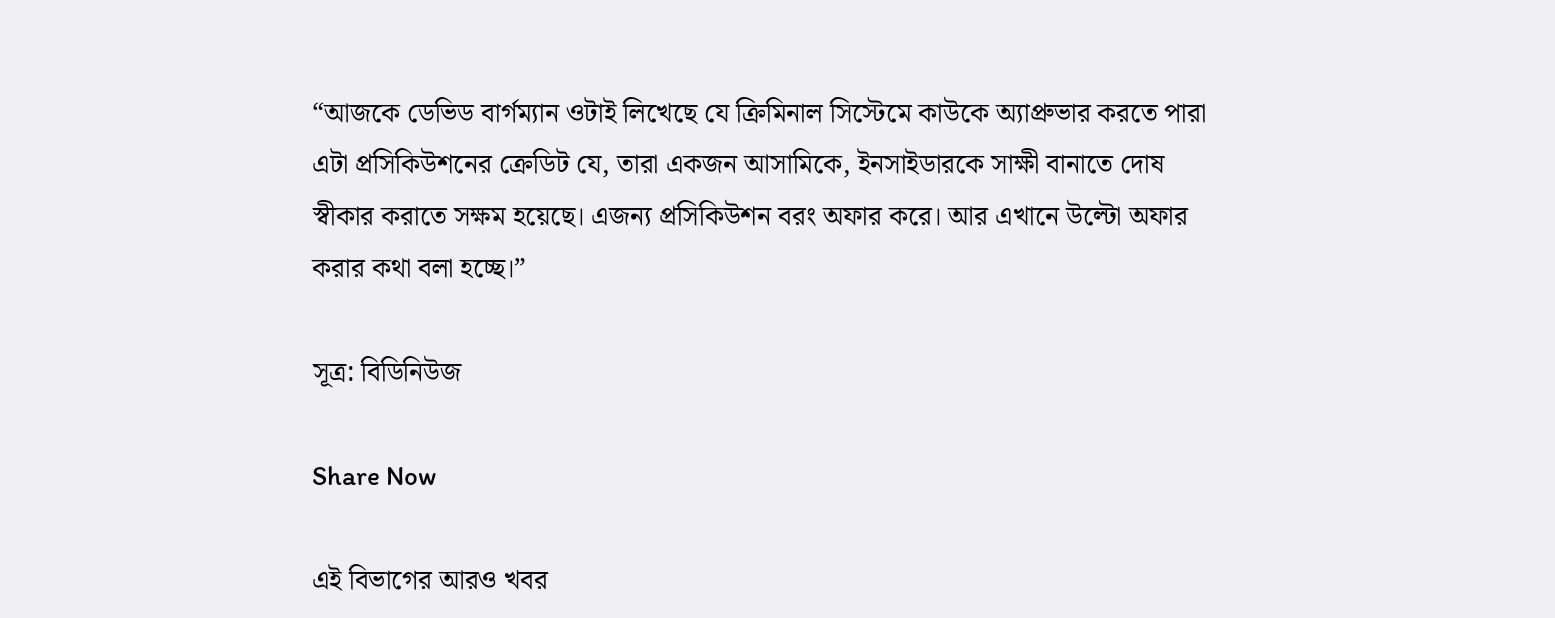“আজকে ডেভিড বার্গম্যান ওটাই লিখেছে যে ক্রিমিনাল সিস্টেমে কাউকে অ্যাপ্রুভার করতে পারা এটা প্রসিকিউশনের ক্রেডিট যে, তারা একজন আসামিকে, ইনসাইডারকে সাক্ষী বানাতে দোষ স্বীকার করাতে সক্ষম হয়েছে। এজন্য প্রসিকিউশন বরং অফার করে। আর এখানে উল্টো অফার করার কথা বলা হচ্ছে।”

সূত্র: বিডিনিউজ

Share Now

এই বিভাগের আরও খবর